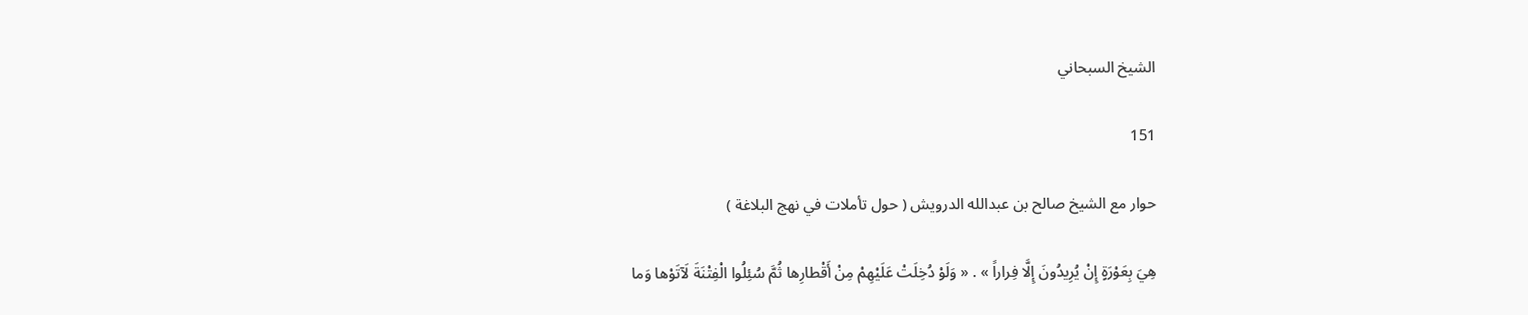الشيخ السبحاني

151

حوار مع الشيخ صالح بن عبدالله الدرويش ( حول تأملات في نهج البلاغة )

هِيَ بِعَوْرَةٍ إِنْ يُرِيدُونَ إِلَّا فِراراً » . « وَلَوْ دُخِلَتْ عَلَيْهِمْ مِنْ أَقْطارِها ثُمَّ سُئِلُوا الْفِتْنَةَ لَآتَوْها وَما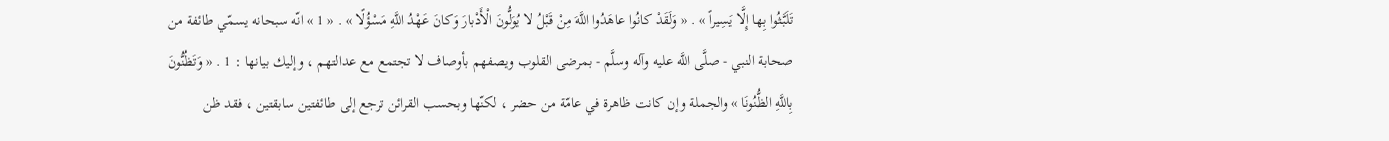تَلَبَّثُوا بِها إِلَّا يَسِيراً » . « وَلَقَدْ كانُوا عاهَدُوا اللَّهَ مِنْ قَبْلُ لا يُوَلُّونَ الْأَدْبارَ وَكانَ عَهْدُ اللَّهِ مَسْؤُلًا » . « 1 » انّه سبحانه يسمّي طائفة من صحابة النبي - صلَّى اللَّه عليه وآله وسلَّم - بمرضى القلوب ويصفهم بأوصاف لا تجتمع مع عدالتهم ، وإليك بيانها : 1 . « وَتَظُنُّونَ بِاللَّهِ الظُّنُونَا » والجملة وإن كانت ظاهرة في عامّة من حضر ، لكنّها وبحسب القرائن ترجع إلى طائفتين سابقتين ، فقد ظن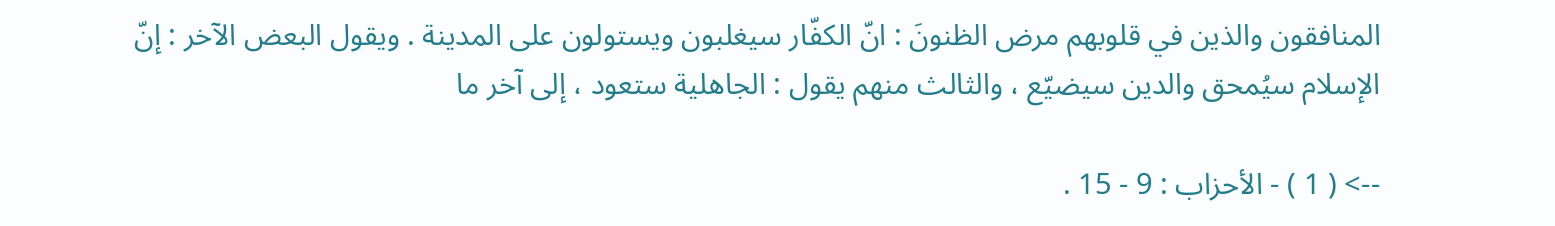المنافقون والذين في قلوبهم مرض الظنونَ : انّ الكفّار سيغلبون ويستولون على المدينة . ويقول البعض الآخر : إنّ الإسلام سيُمحق والدين سيضيّع ، والثالث منهم يقول : الجاهلية ستعود ، إلى آخر ما

--> ( 1 ) - الأحزاب : 9 - 15 .